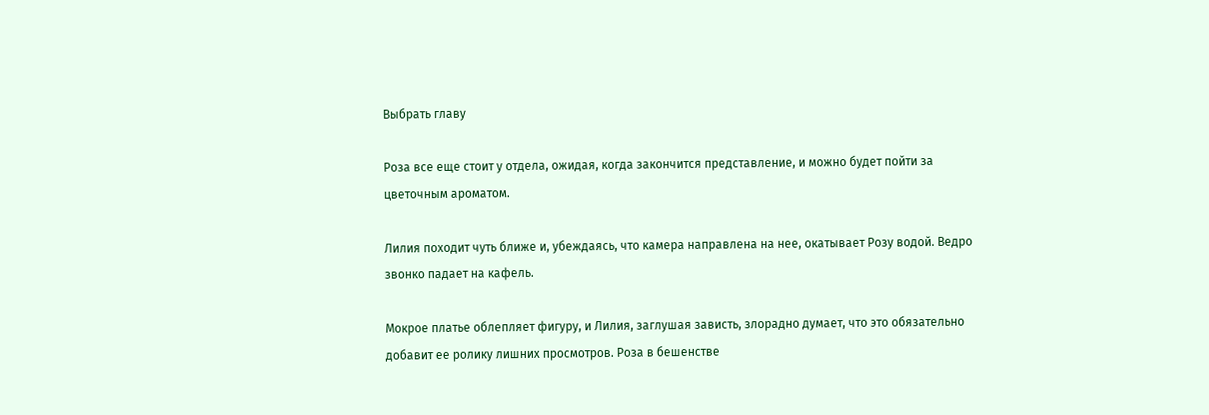Выбрать главу

Роза все еще стоит у отдела, ожидая, когда закончится представление, и можно будет пойти за цветочным ароматом.

Лилия походит чуть ближе и, убеждаясь, что камера направлена на нее, окатывает Розу водой. Ведро звонко падает на кафель.

Мокрое платье облепляет фигуру, и Лилия, заглушая зависть, злорадно думает, что это обязательно добавит ее ролику лишних просмотров. Роза в бешенстве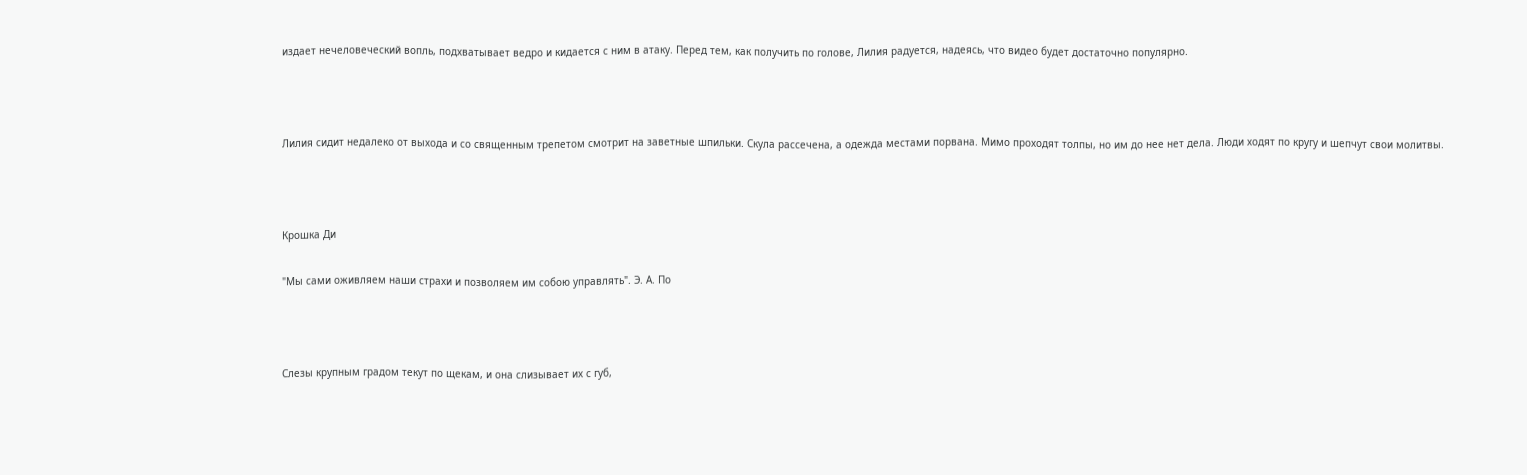издает нечеловеческий вопль, подхватывает ведро и кидается с ним в атаку. Перед тем, как получить по голове, Лилия радуется, надеясь, что видео будет достаточно популярно.



Лилия сидит недалеко от выхода и со священным трепетом смотрит на заветные шпильки. Скула рассечена, а одежда местами порвана. Мимо проходят толпы, но им до нее нет дела. Люди ходят по кругу и шепчут свои молитвы.



Крошка Ди

"Мы сами оживляем наши страхи и позволяем им собою управлять". Э. А. По



Слезы крупным градом текут по щекам, и она слизывает их с губ,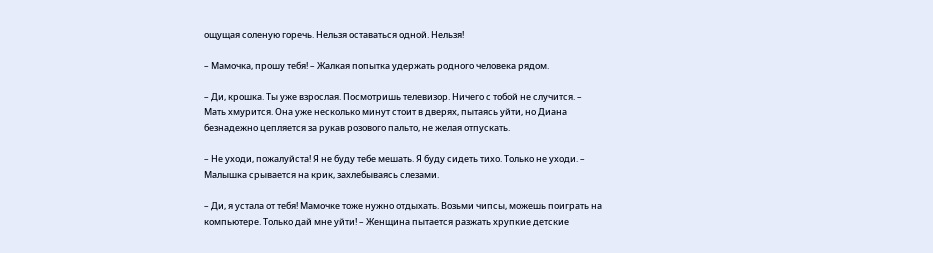ощущая соленую горечь. Нельзя оставаться одной. Нельзя!

– Мамочка, прошу тебя! – Жалкая попытка удержать родного человека рядом.

– Ди, крошка. Ты уже взрослая. Посмотришь телевизор. Ничего с тобой не случится. – Мать хмурится. Она уже несколько минут стоит в дверях, пытаясь уйти, но Диана безнадежно цепляется за рукав розового пальто, не желая отпускать.

– Не уходи, пожалуйста! Я не буду тебе мешать. Я буду сидеть тихо. Только не уходи. – Малышка срывается на крик, захлебываясь слезами.

– Ди, я устала от тебя! Мамочке тоже нужно отдыхать. Возьми чипсы, можешь поиграть на компьютере. Только дай мне уйти! – Женщина пытается разжать хрупкие детские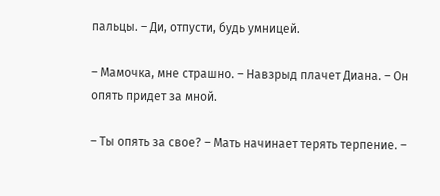пальцы. – Ди, отпусти, будь умницей.

– Мамочка, мне страшно. – Навзрыд плачет Диана. – Он опять придет за мной.

– Ты опять за свое? – Мать начинает терять терпение. –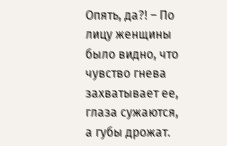Опять, да?! – По лицу женщины было видно, что чувство гнева захватывает ее, глаза сужаются, а губы дрожат.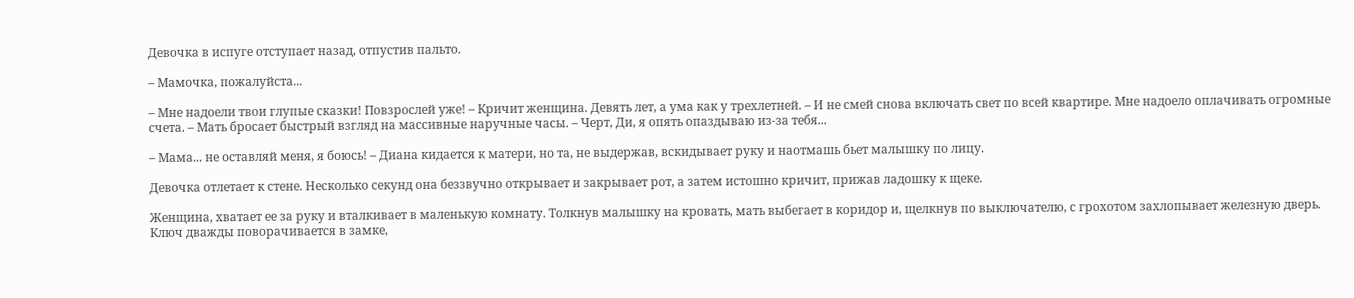Девочка в испуге отступает назад, отпустив пальто.

– Мамочка, пожалуйста...

– Мне надоели твои глупые сказки! Повзрослей уже! – Кричит женщина. Девять лет, а ума как у трехлетней. – И не смей снова включать свет по всей квартире. Мне надоело оплачивать огромные счета. – Мать бросает быстрый взгляд на массивные наручные часы. – Черт, Ди, я опять опаздываю из-за тебя...

– Мама... не оставляй меня, я боюсь! – Диана кидается к матери, но та, не выдержав, вскидывает руку и наотмашь бьет малышку по лицу.

Девочка отлетает к стене. Несколько секунд она беззвучно открывает и закрывает рот, а затем истошно кричит, прижав ладошку к щеке.

Женщина, хватает ее за руку и вталкивает в маленькую комнату. Толкнув малышку на кровать, мать выбегает в коридор и, щелкнув по выключателю, с грохотом захлопывает железную дверь. Ключ дважды поворачивается в замке,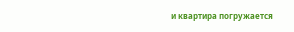и квартира погружается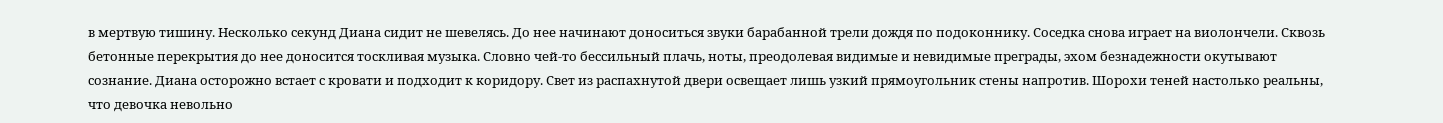в мертвую тишину. Несколько секунд Диана сидит не шевелясь. До нее начинают доноситься звуки барабанной трели дождя по подоконнику. Соседка снова играет на виолончели. Сквозь бетонные перекрытия до нее доносится тоскливая музыка. Словно чей-то бессильный плачь, ноты, преодолевая видимые и невидимые преграды, эхом безнадежности окутывают сознание. Диана осторожно встает с кровати и подходит к коридору. Свет из распахнутой двери освещает лишь узкий прямоугольник стены напротив. Шорохи теней настолько реальны, что девочка невольно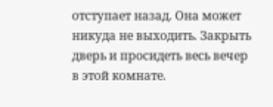отступает назад. Она может никуда не выходить. Закрыть дверь и просидеть весь вечер в этой комнате.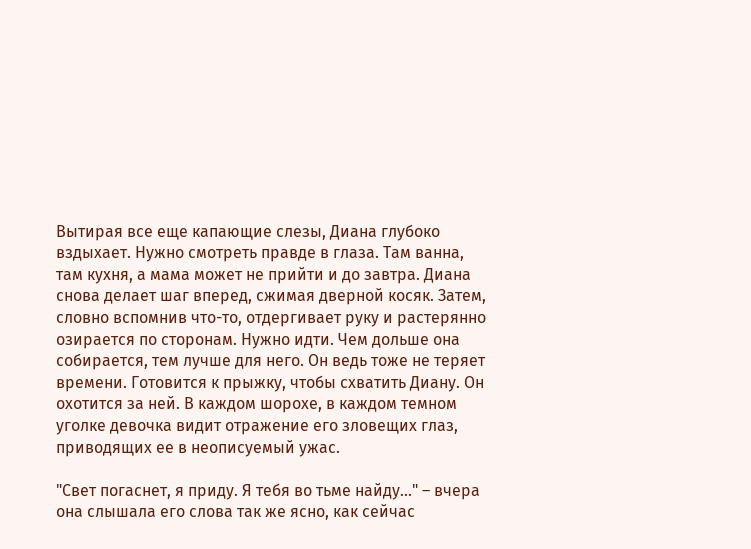Вытирая все еще капающие слезы, Диана глубоко вздыхает. Нужно смотреть правде в глаза. Там ванна, там кухня, а мама может не прийти и до завтра. Диана снова делает шаг вперед, сжимая дверной косяк. Затем, словно вспомнив что-то, отдергивает руку и растерянно озирается по сторонам. Нужно идти. Чем дольше она собирается, тем лучше для него. Он ведь тоже не теряет времени. Готовится к прыжку, чтобы схватить Диану. Он охотится за ней. В каждом шорохе, в каждом темном уголке девочка видит отражение его зловещих глаз, приводящих ее в неописуемый ужас.

"Свет погаснет, я приду. Я тебя во тьме найду..." – вчера она слышала его слова так же ясно, как сейчас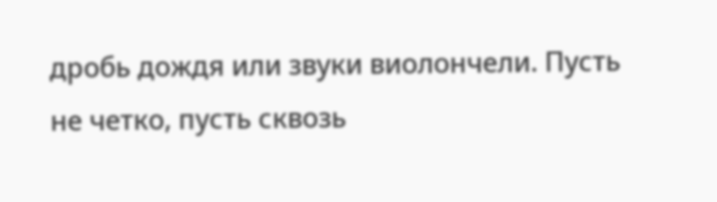дробь дождя или звуки виолончели. Пусть не четко, пусть сквозь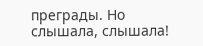преграды. Но слышала, слышала!